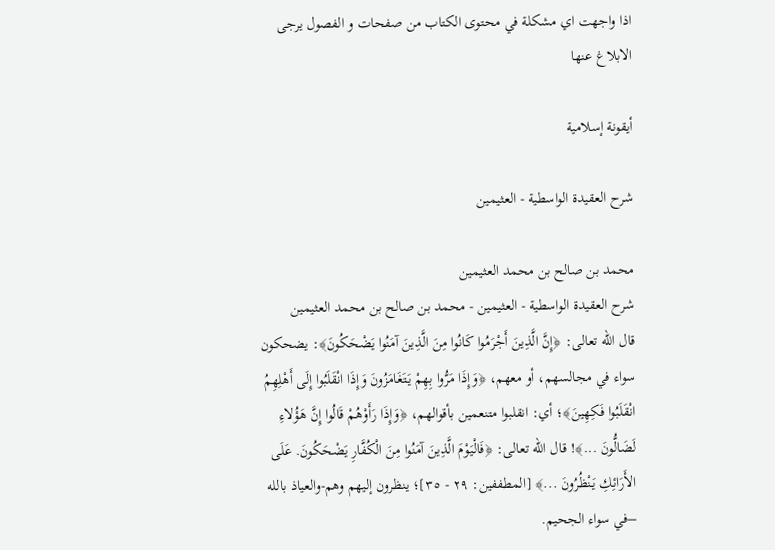اذا واجهت اي مشكلة في محتوى الكتاب من صفحات و الفصول يرجى الابلاغ عنها

أيقونة إسلامية

شرح العقيدة الواسطية - العثيمين

محمد بن صالح بن محمد العثيمين
شرح العقيدة الواسطية - العثيمين - محمد بن صالح بن محمد العثيمين
قال الله تعالى: ﴿إِنَّ الَّذِينَ أَجْرَمُوا كَانُوا مِنَ الَّذِينَ آمَنُوا يَضْحَكُونَ﴾: يضحكون سواء في مجالسهم، أو معهم، ﴿وَإِذَا مَرُّوا بِهِمْ يَتَغَامَزُونَ وَإِذَا انْقَلَبُوا إِلَى أَهْلِهِمُ انْقَلَبُوا فَكِهِينَ﴾؛ أي: انقلبوا متنعمين بأقوالهم، ﴿وَإِذَا رَأَوْهُمْ قَالُوا إِنَّ هَؤُلاءِ لَضَالُّونَ ...﴾! قال الله تعالى: ﴿فَالْيَوْمَ الَّذِينَ آمَنُوا مِنَ الْكُفَّارِ يَضْحَكُونَ. عَلَى الأَرَائِكِ يَنْظُرُونَ ...﴾ [المطففين: ٢٩ - ٣٥]؛ ينظرون إليهم وهم-والعياذ بالله –في سواء الجحيم.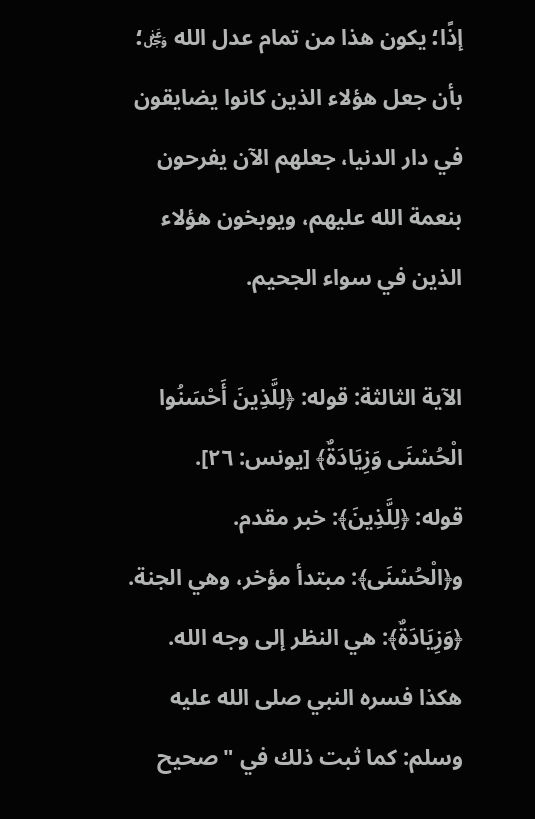إذًا؛ يكون هذا من تمام عدل الله ﷿؛ بأن جعل هؤلاء الذين كانوا يضايقون في دار الدنيا، جعلهم الآن يفرحون بنعمة الله عليهم، ويوبخون هؤلاء الذين في سواء الجحيم.

الآية الثالثة: قوله: ﴿لِلَّذِينَ أَحْسَنُوا الْحُسْنَى وَزِيَادَةٌ﴾ [يونس: ٢٦].
قوله: ﴿لِلَّذِينَ﴾: خبر مقدم.
و﴿الْحُسْنَى﴾: مبتدأ مؤخر، وهي الجنة.
﴿وَزِيَادَةٌ﴾: هي النظر إلى وجه الله. هكذا فسره النبي صلى الله عليه وسلم: كما ثبت ذلك في "صحيح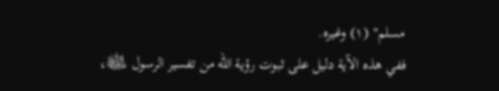مسلم" (١) وغيره.
ففي هذه الآية دليل على ثبوت رؤية الله من تفسير الرسول ﵊،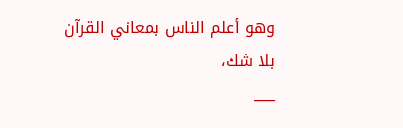وهو أعلم الناس بمعاني القرآن بلا شك،
___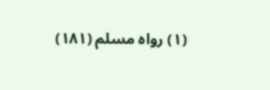(١) رواه مسلم (١٨١)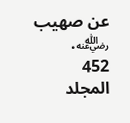عن صهيب ﵁.
452
المجلد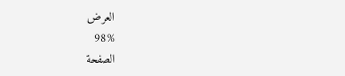العرض
98%
الصفحة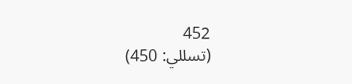452
(تسللي: 450)